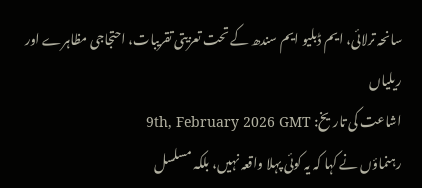سانحہ ترلائی، ایم ڈبلیو ایم سندھ کے تحت تعزیتی تقریبات، احتجاجی مظاہرے اور ریلیاں
اشاعت کی تاریخ: 9th, February 2026 GMT
رہنماؤں نے کہا کہ یہ کوئی پہلا واقعہ نہیں، بلکہ مسلسل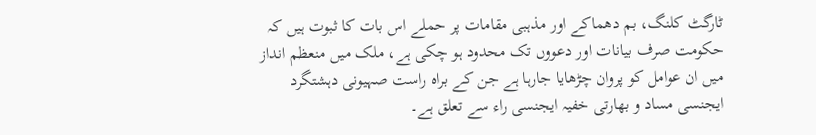ٹارگٹ کلنگ، بم دھماکے اور مذہبی مقامات پر حملے اس بات کا ثبوت ہیں کہ حکومت صرف بیانات اور دعووں تک محدود ہو چکی ہے، ملک میں منعظم انداز میں ان عوامل کو پروان چڑھایا جارہا ہے جن کے براہ راست صہیونی دہشتگرد ایجنسی مساد و بھارتی خفیہ ایجنسی راء سے تعلق ہے۔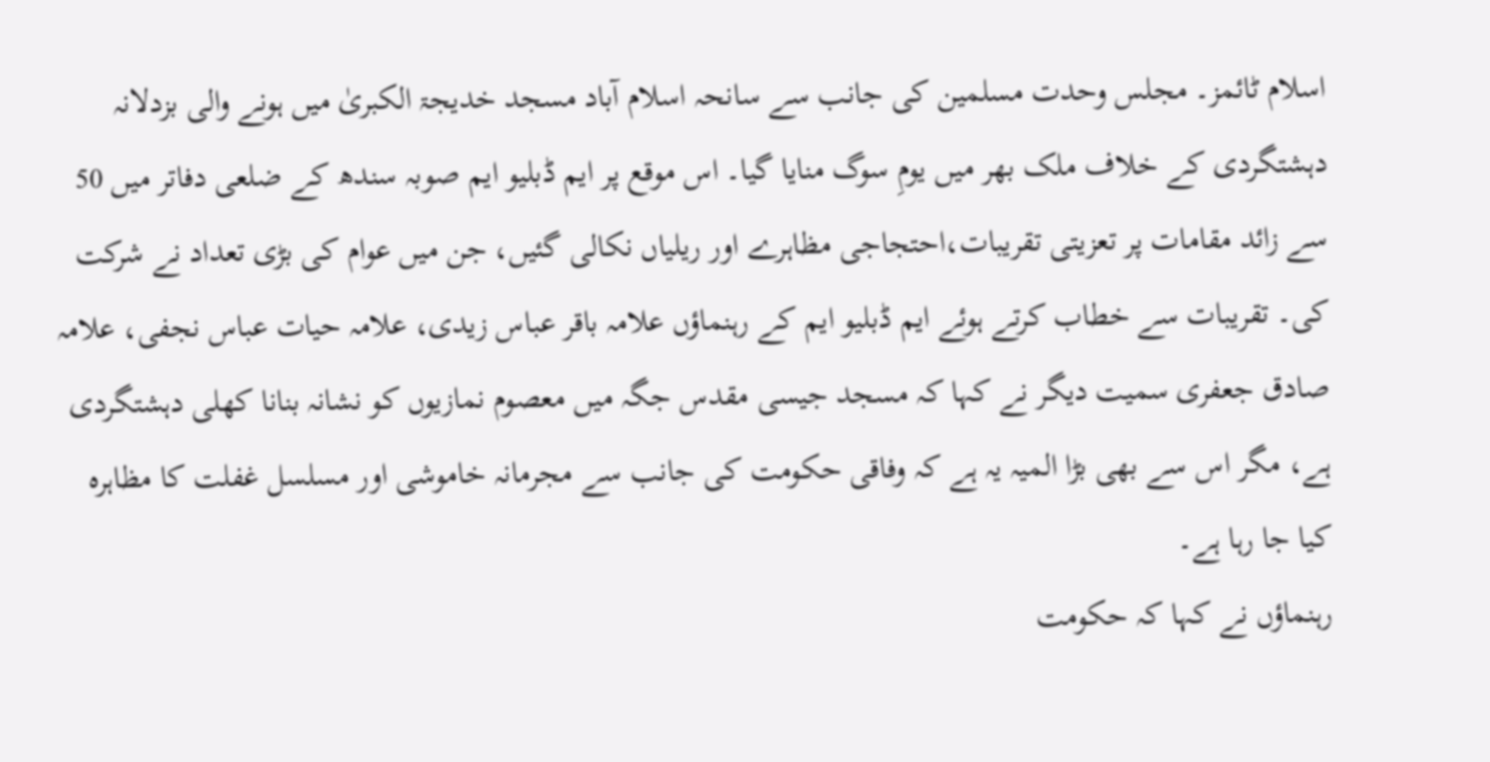اسلام ٹائمز۔ مجلس وحدت مسلمین کی جانب سے سانحہ اسلام آباد مسجد خدیجۃ الکبریٰ میں ہونے والی بزدلانہ دہشتگردی کے خلاف ملک بھر میں یومِ سوگ منایا گیا۔ اس موقع پر ایم ڈبلیو ایم صوبہ سندھ کے ضلعی دفاتر میں 50 سے زائد مقامات پر تعزیتی تقریبات،احتجاجی مظاہرے اور ریلیاں نکالی گئیں، جن میں عوام کی بڑی تعداد نے شرکت کی۔ تقریبات سے خطاب کرتے ہوئے ایم ڈبلیو ایم کے رہنماؤں علامہ باقر عباس زیدی، علامہ حیات عباس نجفی، علامہ صادق جعفری سمیت دیگر نے کہا کہ مسجد جیسی مقدس جگہ میں معصوم نمازیوں کو نشانہ بنانا کھلی دہشتگردی ہے، مگر اس سے بھی بڑا المیہ یہ ہے کہ وفاقی حکومت کی جانب سے مجرمانہ خاموشی اور مسلسل غفلت کا مظاہرہ کیا جا رہا ہے۔
رہنماؤں نے کہا کہ حکومت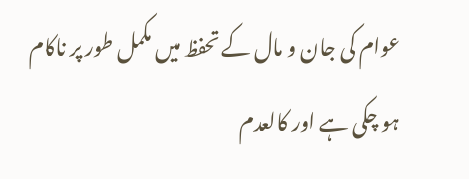عوام کی جان و مال کے تحفظ میں مکمل طور پر ناکام ہو چکی ہے اور کالعدم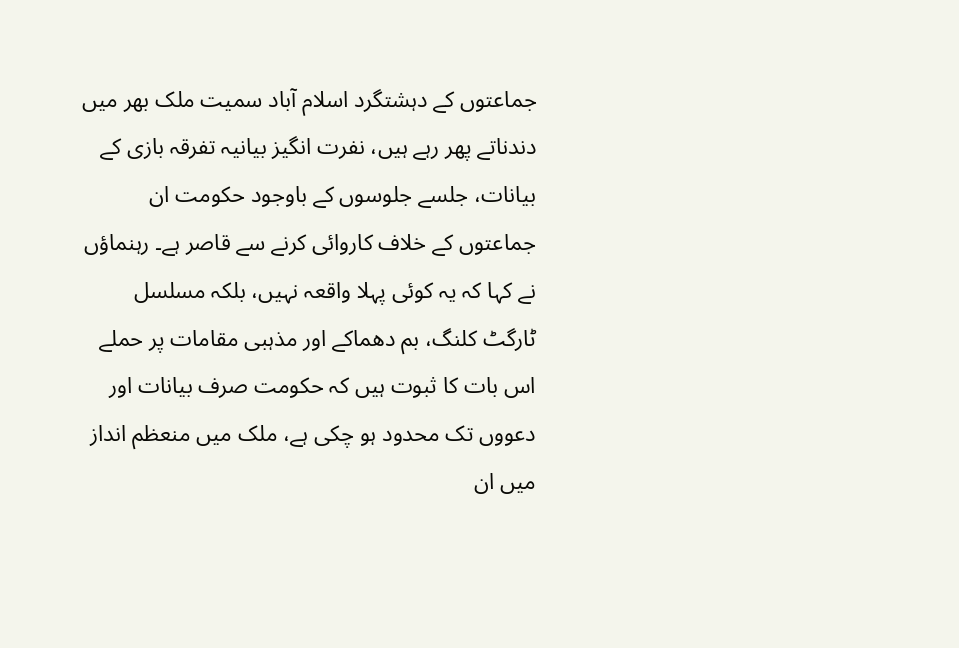جماعتوں کے دہشتگرد اسلام آباد سمیت ملک بھر میں دندناتے پھر رہے ہیں، نفرت انگیز بیانیہ تفرقہ بازی کے بیانات، جلسے جلوسوں کے باوجود حکومت ان جماعتوں کے خلاف کاروائی کرنے سے قاصر ہے۔ رہنماؤں نے کہا کہ یہ کوئی پہلا واقعہ نہیں، بلکہ مسلسل ٹارگٹ کلنگ، بم دھماکے اور مذہبی مقامات پر حملے اس بات کا ثبوت ہیں کہ حکومت صرف بیانات اور دعووں تک محدود ہو چکی ہے، ملک میں منعظم انداز میں ان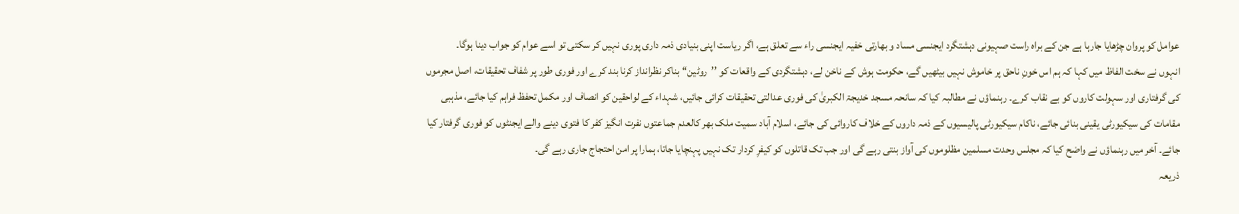عوامل کو پروان چڑھایا جارہا ہے جن کے براہ راست صہیونی دہشتگرد ایجنسی مساد و بھارتی خفیہ ایجنسی راء سے تعلق ہے، اگر ریاست اپنی بنیادی ذمہ داری پوری نہیں کر سکتی تو اسے عوام کو جواب دینا ہوگا۔
انہوں نے سخت الفاظ میں کہا کہ ہم اس خونِ ناحق پر خاموش نہیں بیٹھیں گے، حکومت ہوش کے ناخن لے، دہشتگردی کے واقعات کو ’’روٹین‘‘ بناکر نظرانداز کرنا بند کرے اور فوری طور پر شفاف تحقیقات، اصل مجرموں کی گرفتاری اور سہولت کاروں کو بے نقاب کرے۔ رہنماؤں نے مطالبہ کیا کہ سانحہ مسجد خدیجۃ الکبریٰ کی فوری عدالتی تحقیقات کرائی جائیں، شہداء کے لواحقین کو انصاف اور مکمل تحفظ فراہم کیا جائے، مذہبی مقامات کی سیکیورٹی یقینی بنائی جائے، ناکام سیکیورٹی پالیسیوں کے ذمہ داروں کے خلاف کاروائی کی جائے، اسلام آباد سمیت ملک بھر کالعدم جماعتوں نفرت انگیز کفر کا فتوی دینے والے ایجنٹوں کو فوری گرفتار کیا جائے۔ آخر میں رہنماؤں نے واضح کیا کہ مجلس وحدت مسلمین مظلوموں کی آواز بنتی رہے گی اور جب تک قاتلوں کو کیفرِ کردار تک نہیں پہنچایا جاتا، ہمارا پر امن احتجاج جاری رہے گی۔
ذریعہ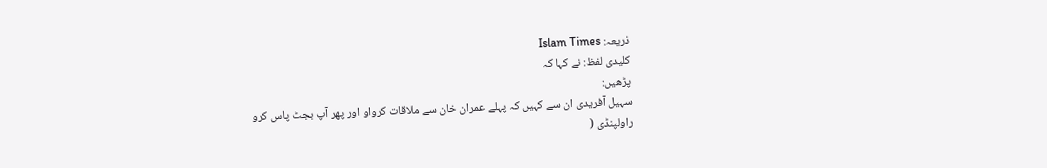ذریعہ: Islam Times
کلیدی لفظ: نے کہا کہ
پڑھیں:
سہیل آفریدی ان سے کہیں کہ پہلے عمران خان سے ملاقات کرواو اور پھر آپ بجٹ پاس کرو
راولپنڈی (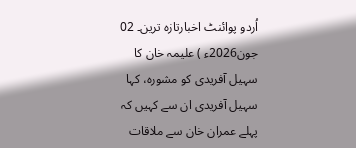اُردو پوائنٹ اخبارتازہ ترین۔ 02 جون2026ء ) علیمہ خان کا سہیل آفریدی کو مشورہ، کہا سہیل آفریدی ان سے کہیں کہ پہلے عمران خان سے ملاقات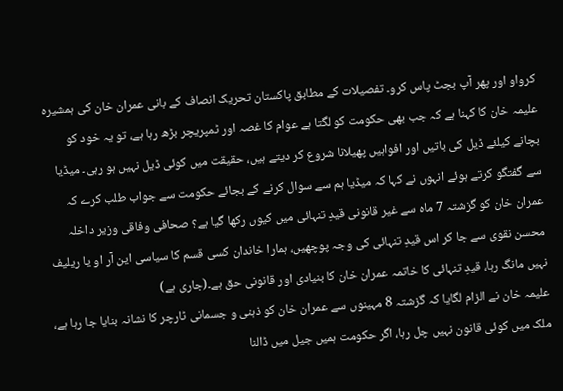کرواو اور پھر آپ بجٹ پاس کرو۔ تفصیلات کے مطابق پاکستان تحریک انصاف کے بانی عمران خان کی ہمشیرہ علیمہ خان کا کہنا ہے کہ جب بھی حکومت کو لگتا ہے عوام کا غصہ اور ٹمپریچر بڑھ رہا ہے، تو یہ خود کو بچانے کیلئے ڈیل کی باتیں اور افواہیں پھیلانا شروع کر دیتے ہیں، حقیقت میں کوئی ڈیل نہیں ہو رہی۔ میڈیا سے گفتگو کرتے ہوئے انہوں نے کہا کہ میڈیا ہم سے سوال کرنے کے بجائے حکومت سے جواب طلب کرے کہ عمران خان کو گزشتہ 7 ماہ سے غیر قانونی قیدِ تنہائی میں کیوں رکھا گیا ہے؟ صحافی وفاقی وزیر داخلہ محسن نقوی سے جا کر اس قیدِ تنہائی کی وجہ پوچھیں، ہمارا خاندان کسی قسم کا سیاسی این آر او یا ریلیف نہیں مانگ رہا، قیدِ تنہائی کا خاتمہ عمران خان کا بنیادی اور قانونی حق ہے۔(جاری ہے)
علیمہ خان نے الزام لگایا کہ گزشتہ 8 مہینوں سے عمران خان کو ذہنی و جسمانی ٹارچر کا نشانہ بنایا جا رہا ہے، ملک میں کوئی قانون نہیں چل رہا، اگر حکومت ہمیں جیل میں ڈالنا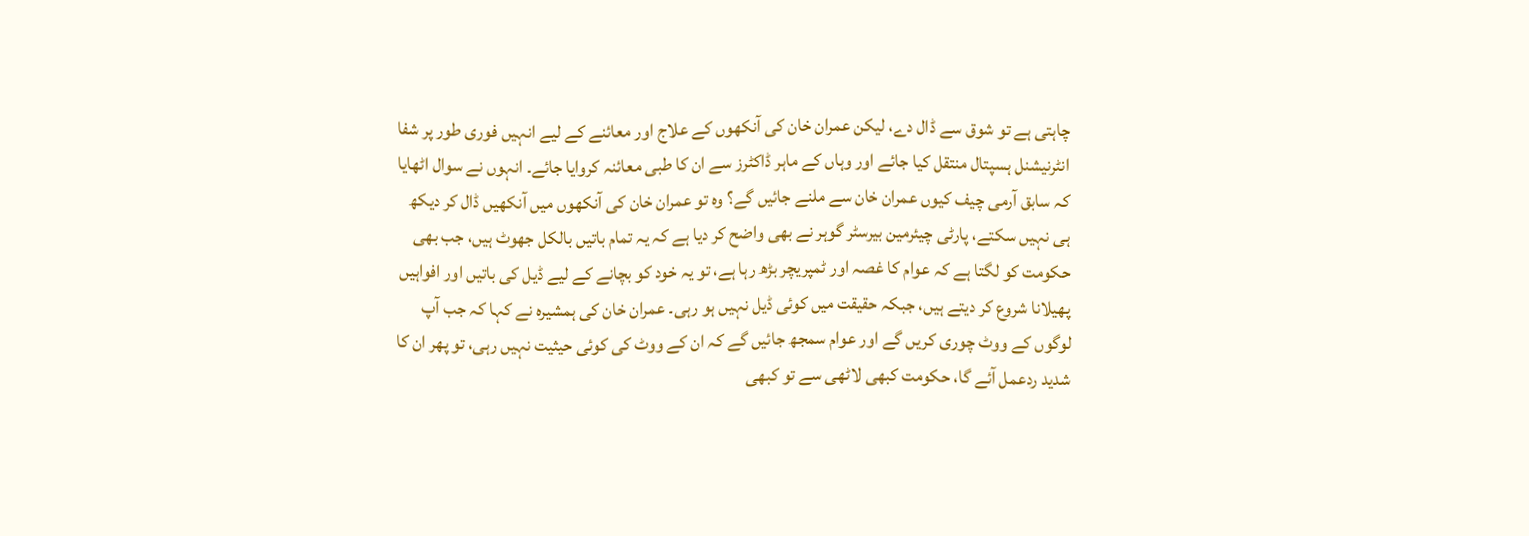چاہتی ہے تو شوق سے ڈال دے، لیکن عمران خان کی آنکھوں کے علاج اور معائنے کے لیے انہیں فوری طور پر شفا انٹرنیشنل ہسپتال منتقل کیا جائے اور وہاں کے ماہر ڈاکٹرز سے ان کا طبی معائنہ کروایا جائے۔ انہوں نے سوال اٹھایا کہ سابق آرمی چیف کیوں عمران خان سے ملنے جائیں گے؟ وہ تو عمران خان کی آنکھوں میں آنکھیں ڈال کر دیکھ ہی نہیں سکتے، پارٹی چیئرمین بیرسٹر گوہر نے بھی واضح کر دیا ہے کہ یہ تمام باتیں بالکل جھوٹ ہیں، جب بھی حکومت کو لگتا ہے کہ عوام کا غصہ اور ٹمپریچر بڑھ رہا ہے، تو یہ خود کو بچانے کے لیے ڈیل کی باتیں اور افواہیں پھیلانا شروع کر دیتے ہیں، جبکہ حقیقت میں کوئی ڈیل نہیں ہو رہی۔ عمران خان کی ہمشیرہ نے کہا کہ جب آپ لوگوں کے ووٹ چوری کریں گے اور عوام سمجھ جائیں گے کہ ان کے ووٹ کی کوئی حیثیت نہیں رہی، تو پھر ان کا شدید ردعمل آئے گا، حکومت کبھی لاٹھی سے تو کبھی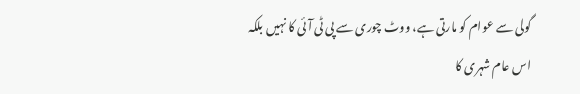گولی سے عوام کو مارتی ہے، ووٹ چوری سے پی ٹی آئی کا نہیں بلکہ اس عام شہری کا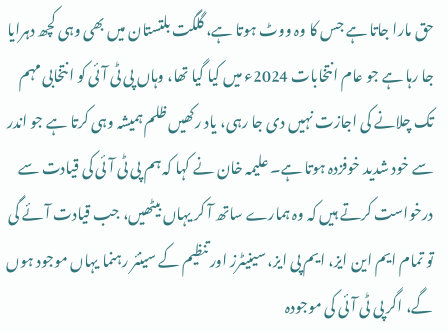حق مارا جاتا ہے جس کا وہ ووٹ ہوتا ہے، گلگت بلتستان میں بھی وہی کچھ دہرایا جا رہا ہے جو عام انتخابات 2024ء میں کیا گیا تھا، وہاں پی ٹی آئی کو انتخابی مہم تک چلانے کی اجازت نہیں دی جا رہی، یاد رکھیں ظلم ہمیشہ وہی کرتا ہے جو اندر سے خود شدید خوفزدہ ہوتا ہے۔ علیمہ خان نے کہا کہ ہم پی ٹی آئی کی قیادت سے درخواست کرتے ہیں کہ وہ ہمارے ساتھ آ کر یہاں بیٹھیں، جب قیادت آئے گی تو تمام ایم این ایز، ایم پی ایز، سینیٹرز اور تنظیم کے سینئر رہنما یہاں موجود ہوں گے، اگر پی ٹی آئی کی موجودہ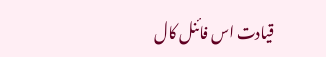قیادت اس فائنل کال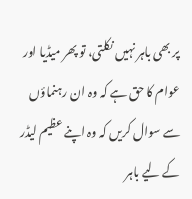پر بھی باہر نہیں نکلتی، تو پھر میڈیا اور عوام کا حق ہے کہ وہ ان رہنماؤں سے سوال کریں کہ وہ اپنے عظیم لیڈر کے لیے باہر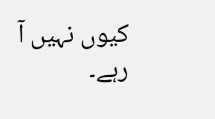کیوں نہیں آ رہے۔